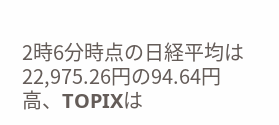2時6分時点の日経平均は22,975.26円の94.64円高、TOPIXは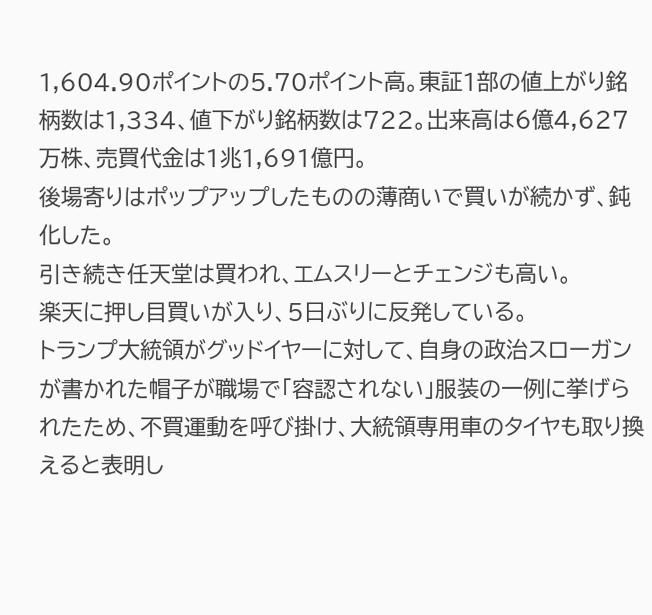1,604.90ポイントの5.70ポイント高。東証1部の値上がり銘柄数は1,334、値下がり銘柄数は722。出来高は6億4,627万株、売買代金は1兆1,691億円。
後場寄りはポップアップしたものの薄商いで買いが続かず、鈍化した。
引き続き任天堂は買われ、エムスリーとチェンジも高い。
楽天に押し目買いが入り、5日ぶりに反発している。
トランプ大統領がグッドイヤーに対して、自身の政治スローガンが書かれた帽子が職場で「容認されない」服装の一例に挙げられたため、不買運動を呼び掛け、大統領専用車のタイヤも取り換えると表明し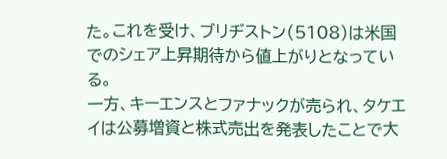た。これを受け、ブリヂストン(5108)は米国でのシェア上昇期待から値上がりとなっている。
一方、キーエンスとファナックが売られ、タケエイは公募増資と株式売出を発表したことで大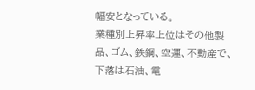幅安となっている。
業種別上昇率上位はその他製品、ゴム、鉄鋼、空運、不動産で、下落は石油、電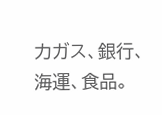力ガス、銀行、海運、食品。